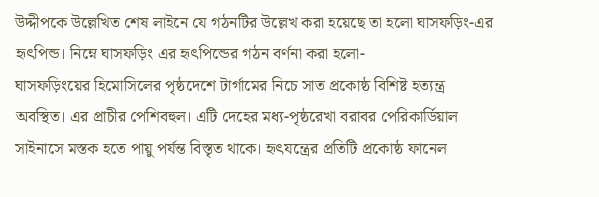উদ্দীপকে উল্লেখিত শেষ লাইনে যে গঠনটির উল্লেখ করা হয়েছে তা হলো ঘাসফড়িং-এর হৃৎপিন্ড। নিম্নে ঘাসফড়িং এর হৃৎপিন্ডের গঠন বর্ণনা করা হলো-
ঘাসফড়িংয়ের হিমোসিলের পৃষ্ঠদেশে টার্গামের নিচে সাত প্রকোষ্ঠ বিশিষ্ট হত্যন্ত্র অবস্থিত। এর প্রাচীর পেশিবহুল। এটি দেহের মধ্য-পৃষ্ঠরেখা বরাবর পেরিকার্ডিয়াল সাইনাসে মস্তক হতে পায়ু পর্যন্ত বিস্তৃত থাকে। হৃৎযন্ত্রের প্রতিটি প্রকোষ্ঠ ফানেল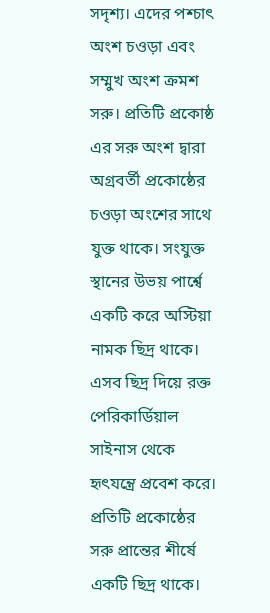সদৃশ্য। এদের পশ্চাৎ অংশ চওড়া এবং সম্মুখ অংশ ক্রমশ সরু। প্রতিটি প্রকোষ্ঠ এর সরু অংশ দ্বারা অগ্রবর্তী প্রকোষ্ঠের চওড়া অংশের সাথে যুক্ত থাকে। সংযুক্ত স্থানের উভয় পার্শ্বে একটি করে অস্টিয়া নামক ছিদ্র থাকে। এসব ছিদ্র দিয়ে রক্ত পেরিকার্ডিয়াল সাইনাস থেকে হৃৎযন্ত্রে প্রবেশ করে। প্রতিটি প্রকোষ্ঠের সরু প্রান্তের শীর্ষে একটি ছিদ্র থাকে।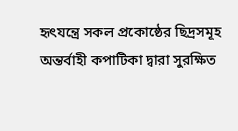হৃৎযন্ত্রে সকল প্রকোষ্ঠের ছিদ্রসমূহ অন্তর্বাহী কপাটিকা দ্বারা সুরক্ষিত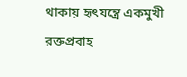থাকায় হৃৎযন্ত্রে একমুখী রক্তপ্রবাহ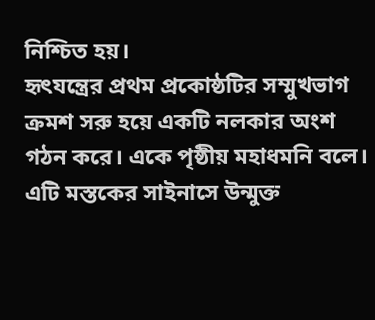নিশ্চিত হয়।
হৃৎযন্ত্রের প্রথম প্রকোষ্ঠটির সম্মুখভাগ ক্রমশ সরু হয়ে একটি নলকার অংশ গঠন করে। একে পৃষ্ঠীয় মহাধমনি বলে। এটি মস্তকের সাইনাসে উন্মুক্ত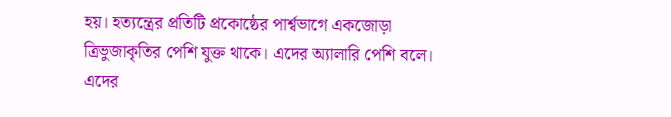হয়। হত্যন্ত্রের প্রতিটি প্রকোষ্ঠের পার্শ্বভাগে একজোড়া ত্রিভুজাকৃতির পেশি যুক্ত থাকে। এদের অ্যালারি পেশি বলে। এদের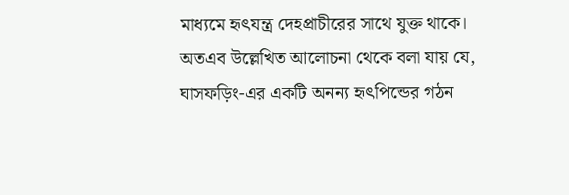মাধ্যমে হৃৎযন্ত্র দেহপ্রাচীরের সাথে যুক্ত থাকে।
অতএব উল্লেখিত আলোচনা থেকে বলা যায় যে, ঘাসফড়িং-এর একটি অনন্য হৃৎপিন্ডের গঠন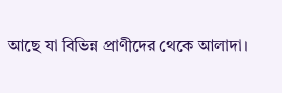আছে যা বিভিন্ন প্রাণীদের থেকে আলাদা।